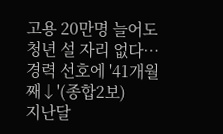고용 20만명 늘어도 청년 설 자리 없다…경력 선호에 '41개월째↓'(종합2보)
지난달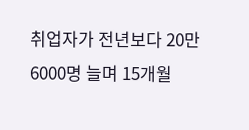취업자가 전년보다 20만 6000명 늘며 15개월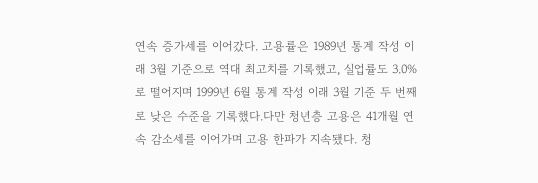연속 증가세를 이어갔다. 고용률은 1989년 통계 작성 이래 3월 기준으로 역대 최고치를 기록했고, 실업률도 3.0%로 떨어지며 1999년 6월 통계 작성 이래 3월 기준 두 번째로 낮은 수준을 기록했다.다만 청년층 고용은 41개월 연속 감소세를 이어가며 고용 한파가 지속됐다. 청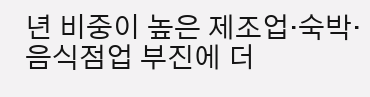년 비중이 높은 제조업·숙박·음식점업 부진에 더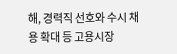해, 경력직 선호와 수시 채용 확대 등 고용시장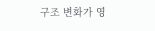구조 변화가 영